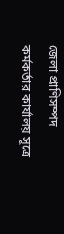জেলা প্রাণিসম্পদ কর্মকর্তার কার্যালয় সূত্রে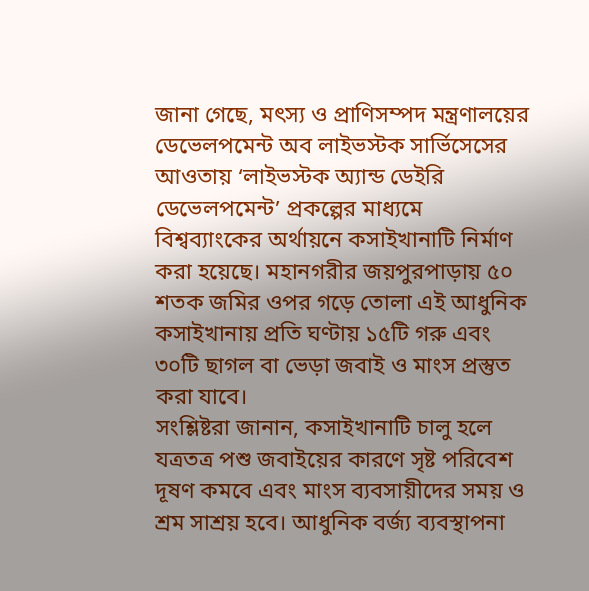জানা গেছে, মৎস্য ও প্রাণিসম্পদ মন্ত্রণালয়ের ডেভেলপমেন্ট অব লাইভস্টক সার্ভিসেসের আওতায় ‘লাইভস্টক অ্যান্ড ডেইরি ডেভেলপমেন্ট’ প্রকল্পের মাধ্যমে বিশ্বব্যাংকের অর্থায়নে কসাইখানাটি নির্মাণ করা হয়েছে। মহানগরীর জয়পুরপাড়ায় ৫০ শতক জমির ওপর গড়ে তোলা এই আধুনিক কসাইখানায় প্রতি ঘণ্টায় ১৫টি গরু এবং ৩০টি ছাগল বা ভেড়া জবাই ও মাংস প্রস্তুত করা যাবে।
সংশ্লিষ্টরা জানান, কসাইখানাটি চালু হলে যত্রতত্র পশু জবাইয়ের কারণে সৃষ্ট পরিবেশ দূষণ কমবে এবং মাংস ব্যবসায়ীদের সময় ও শ্রম সাশ্রয় হবে। আধুনিক বর্জ্য ব্যবস্থাপনা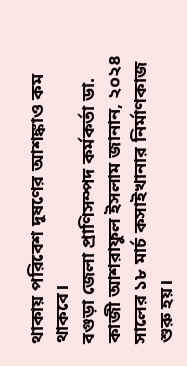থাকায় পরিবেশ দূষণের আশঙ্কাও কম থাকবে।
বগুড়া জেলা প্রাণিসম্পদ কর্মকর্তা ডা. কাজী আশরাফুল ইসলাম জানান, ২০২৪ সালের ১৮ মার্চ কসাইখানার নির্মাণকাজ শুরু হয়।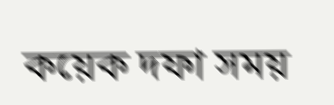কয়েক দফা সময়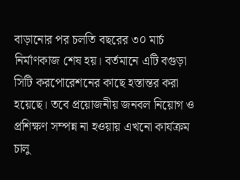বাড়ানোর পর চলতি বছরের ৩০ মার্চ নির্মাণকাজ শেষ হয়। বর্তমানে এটি বগুড়া সিটি করপোরেশনের কাছে হস্তান্তর করা হয়েছে। তবে প্রয়োজনীয় জনবল নিয়োগ ও প্রশিক্ষণ সম্পন্ন না হওয়ায় এখনো কার্যক্রম চালু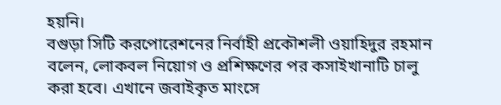হয়নি।
বগুড়া সিটি করপোরেশনের নির্বাহী প্রকৌশলী ওয়াহিদুর রহমান বলেন, লোকবল নিয়োগ ও প্রশিক্ষণের পর কসাইখানাটি চালু করা হবে। এখানে জবাইকৃত মাংসে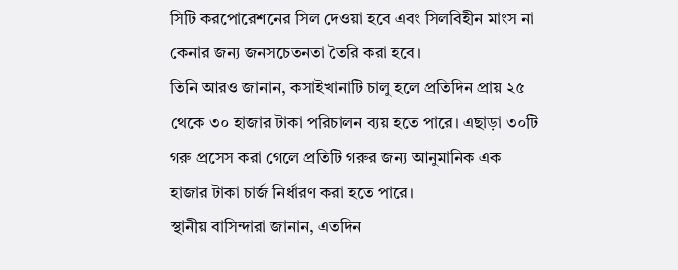সিটি করপোরেশনের সিল দেওয়া হবে এবং সিলবিহীন মাংস না কেনার জন্য জনসচেতনতা তৈরি করা হবে।
তিনি আরও জানান, কসাইখানাটি চালু হলে প্রতিদিন প্রায় ২৫ থেকে ৩০ হাজার টাকা পরিচালন ব্যয় হতে পারে। এছাড়া ৩০টি গরু প্রসেস করা গেলে প্রতিটি গরুর জন্য আনুমানিক এক হাজার টাকা চার্জ নির্ধারণ করা হতে পারে।
স্থানীয় বাসিন্দারা জানান, এতদিন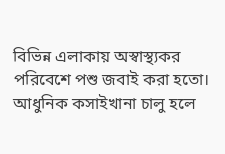বিভিন্ন এলাকায় অস্বাস্থ্যকর পরিবেশে পশু জবাই করা হতো। আধুনিক কসাইখানা চালু হলে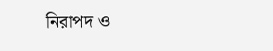নিরাপদ ও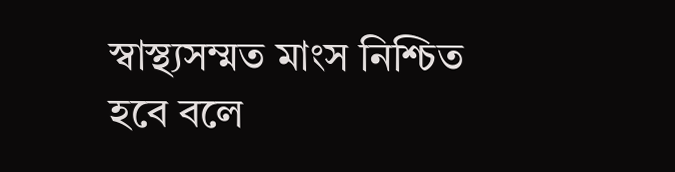স্বাস্থ্যসম্মত মাংস নিশ্চিত হবে বলে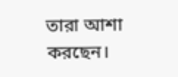তারা আশা করছেন।